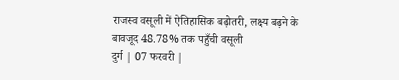राजस्व वसूली में ऐतिहासिक बढ़ोतरी, लक्ष्य बढ़ने के बावजूद 48.78% तक पहुँची वसूली
दुर्ग | 07 फरवरी |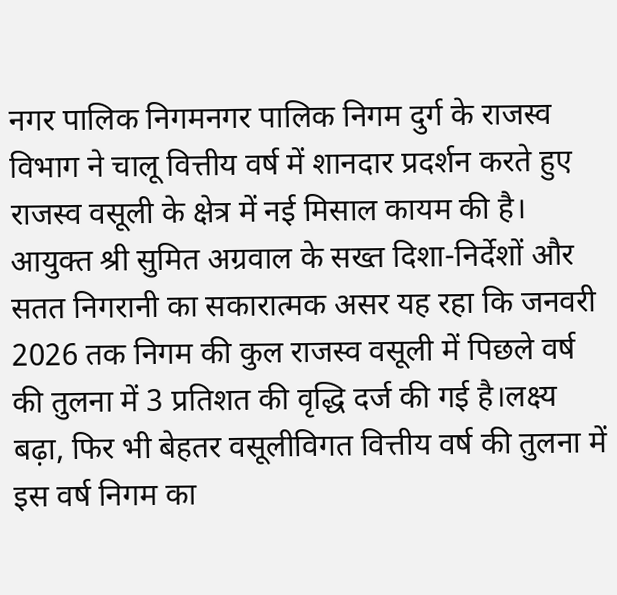नगर पालिक निगमनगर पालिक निगम दुर्ग के राजस्व विभाग ने चालू वित्तीय वर्ष में शानदार प्रदर्शन करते हुए राजस्व वसूली के क्षेत्र में नई मिसाल कायम की है। आयुक्त श्री सुमित अग्रवाल के सख्त दिशा-निर्देशों और सतत निगरानी का सकारात्मक असर यह रहा कि जनवरी 2026 तक निगम की कुल राजस्व वसूली में पिछले वर्ष की तुलना में 3 प्रतिशत की वृद्धि दर्ज की गई है।लक्ष्य बढ़ा, फिर भी बेहतर वसूलीविगत वित्तीय वर्ष की तुलना में इस वर्ष निगम का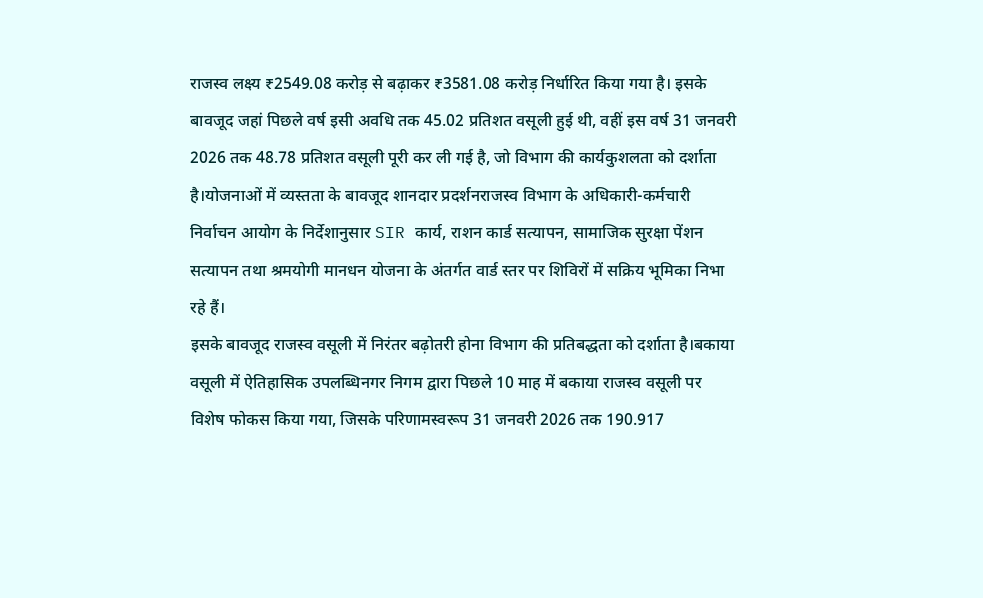राजस्व लक्ष्य ₹2549.08 करोड़ से बढ़ाकर ₹3581.08 करोड़ निर्धारित किया गया है। इसके बावजूद जहां पिछले वर्ष इसी अवधि तक 45.02 प्रतिशत वसूली हुई थी, वहीं इस वर्ष 31 जनवरी 2026 तक 48.78 प्रतिशत वसूली पूरी कर ली गई है, जो विभाग की कार्यकुशलता को दर्शाता है।योजनाओं में व्यस्तता के बावजूद शानदार प्रदर्शनराजस्व विभाग के अधिकारी-कर्मचारी निर्वाचन आयोग के निर्देशानुसार SIR कार्य, राशन कार्ड सत्यापन, सामाजिक सुरक्षा पेंशन सत्यापन तथा श्रमयोगी मानधन योजना के अंतर्गत वार्ड स्तर पर शिविरों में सक्रिय भूमिका निभा रहे हैं।
इसके बावजूद राजस्व वसूली में निरंतर बढ़ोतरी होना विभाग की प्रतिबद्धता को दर्शाता है।बकाया वसूली में ऐतिहासिक उपलब्धिनगर निगम द्वारा पिछले 10 माह में बकाया राजस्व वसूली पर विशेष फोकस किया गया, जिसके परिणामस्वरूप 31 जनवरी 2026 तक 190.917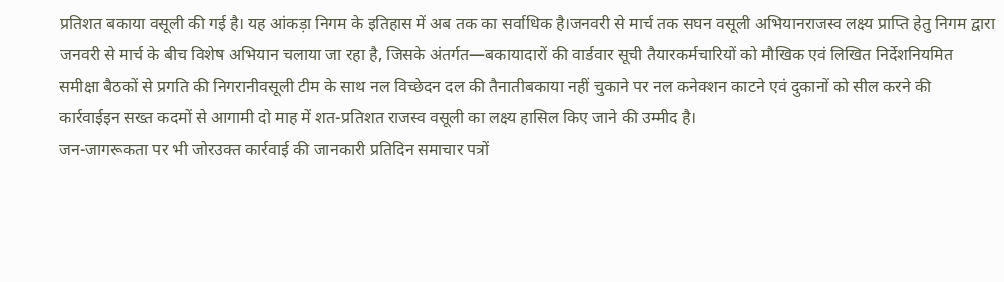प्रतिशत बकाया वसूली की गई है। यह आंकड़ा निगम के इतिहास में अब तक का सर्वाधिक है।जनवरी से मार्च तक सघन वसूली अभियानराजस्व लक्ष्य प्राप्ति हेतु निगम द्वारा जनवरी से मार्च के बीच विशेष अभियान चलाया जा रहा है, जिसके अंतर्गत—बकायादारों की वार्डवार सूची तैयारकर्मचारियों को मौखिक एवं लिखित निर्देशनियमित समीक्षा बैठकों से प्रगति की निगरानीवसूली टीम के साथ नल विच्छेदन दल की तैनातीबकाया नहीं चुकाने पर नल कनेक्शन काटने एवं दुकानों को सील करने की कार्रवाईइन सख्त कदमों से आगामी दो माह में शत-प्रतिशत राजस्व वसूली का लक्ष्य हासिल किए जाने की उम्मीद है।
जन-जागरूकता पर भी जोरउक्त कार्रवाई की जानकारी प्रतिदिन समाचार पत्रों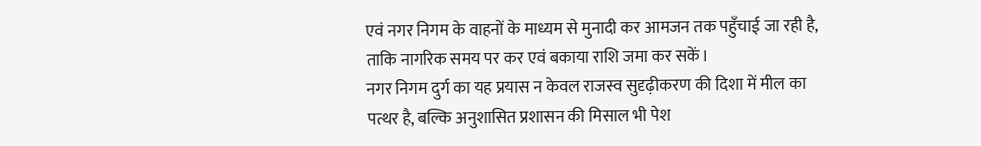एवं नगर निगम के वाहनों के माध्यम से मुनादी कर आमजन तक पहुँचाई जा रही है, ताकि नागरिक समय पर कर एवं बकाया राशि जमा कर सकें।
नगर निगम दुर्ग का यह प्रयास न केवल राजस्व सुदृढ़ीकरण की दिशा में मील का पत्थर है, बल्कि अनुशासित प्रशासन की मिसाल भी पेश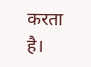करता है।